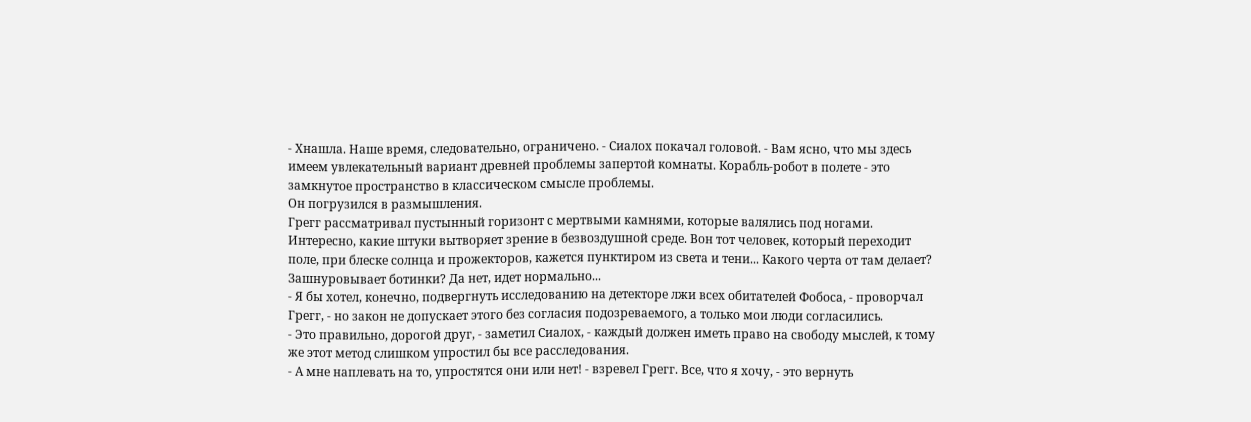- Хнашла. Наше время, следовательно, ограничено. - Сиалох покачал головой. - Вам ясно, что мы здесь имеем увлекательный вариант древней проблемы запертой комнаты. Корабль-робот в полете - это замкнутое пространство в классическом смысле проблемы.
Он погрузился в размышления.
Грегг рассматривал пустынный горизонт с мертвыми камнями, которые валялись под ногами. Интересно, какие штуки вытворяет зрение в безвоздушной среде. Вон тот человек, который переходит поле, при блеске солнца и прожекторов, кажется пунктиром из света и тени... Какого черта от там делает? Зашнуровывает ботинки? Да нет, идет нормально...
- Я бы хотел, конечно, подвергнуть исследованию на детекторе лжи всех обитателей Фобоса, - проворчал Грегг, - но закон не допускает этого без согласия подозреваемого, а только мои люди согласились.
- Это правильно, дорогой друг, - заметил Сиалох, - каждый должен иметь право на свободу мыслей, к тому же этот метод слишком упростил бы все расследования.
- А мне наплевать на то, упростятся они или нет! - взревел Грегг. Все, что я хочу, - это вернуть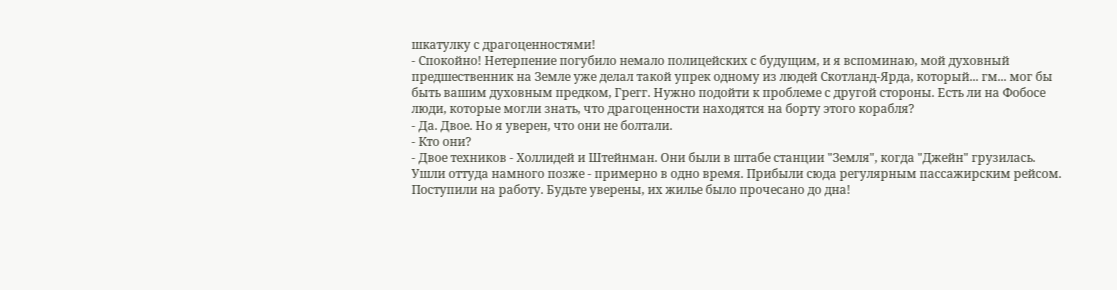шкатулку с драгоценностями!
- Спокойно! Нетерпение погубило немало полицейских с будущим, и я вспоминаю, мой духовный предшественник на Земле уже делал такой упрек одному из людей Скотланд-Ярда, который... гм... мог бы быть вашим духовным предком, Грегг. Нужно подойти к проблеме с другой стороны. Есть ли на Фобосе люди, которые могли знать, что драгоценности находятся на борту этого корабля?
- Да. Двое. Но я уверен, что они не болтали.
- Кто они?
- Двое техников - Холлидей и Штейнман. Они были в штабе станции "Земля", когда "Джейн" грузилась. Ушли оттуда намного позже - примерно в одно время. Прибыли сюда регулярным пассажирским рейсом. Поступили на работу. Будьте уверены, их жилье было прочесано до дна!